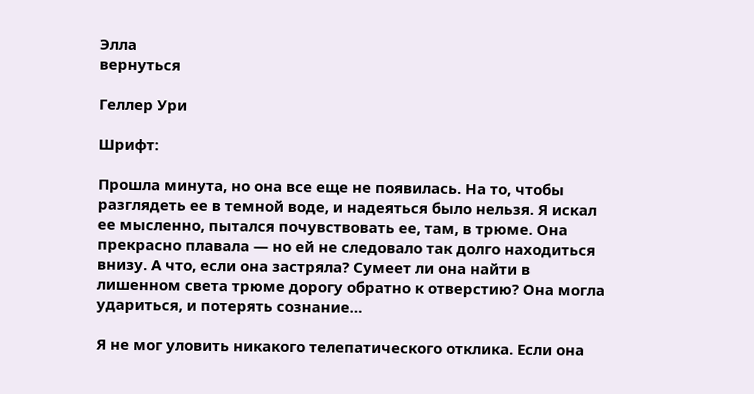Элла
вернуться

Геллер Ури

Шрифт:

Прошла минута, но она все еще не появилась. На то, чтобы разглядеть ее в темной воде, и надеяться было нельзя. Я искал ее мысленно, пытался почувствовать ее, там, в трюме. Она прекрасно плавала — но ей не следовало так долго находиться внизу. А что, если она застряла? Сумеет ли она найти в лишенном света трюме дорогу обратно к отверстию? Она могла удариться, и потерять сознание…

Я не мог уловить никакого телепатического отклика. Если она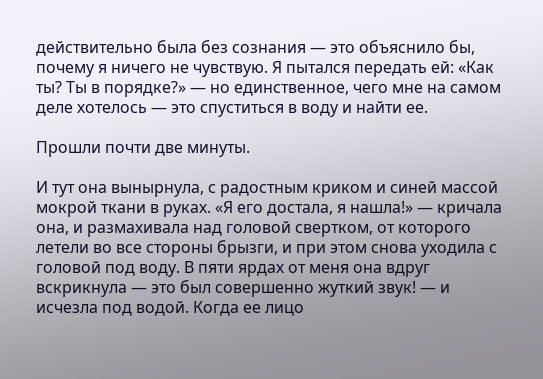действительно была без сознания — это объяснило бы, почему я ничего не чувствую. Я пытался передать ей: «Как ты? Ты в порядке?» — но единственное, чего мне на самом деле хотелось — это спуститься в воду и найти ее.

Прошли почти две минуты.

И тут она вынырнула, с радостным криком и синей массой мокрой ткани в руках. «Я его достала, я нашла!» — кричала она, и размахивала над головой свертком, от которого летели во все стороны брызги, и при этом снова уходила с головой под воду. В пяти ярдах от меня она вдруг вскрикнула — это был совершенно жуткий звук! — и исчезла под водой. Когда ее лицо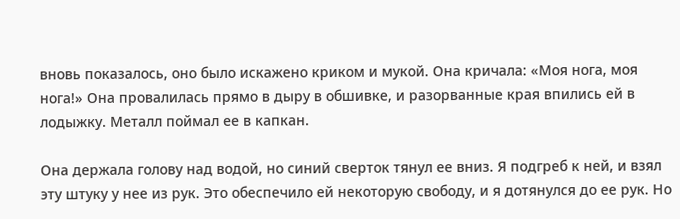вновь показалось, оно было искажено криком и мукой. Она кричала: «Моя нога, моя нога!» Она провалилась прямо в дыру в обшивке, и разорванные края впились ей в лодыжку. Металл поймал ее в капкан.

Она держала голову над водой, но синий сверток тянул ее вниз. Я подгреб к ней, и взял эту штуку у нее из рук. Это обеспечило ей некоторую свободу, и я дотянулся до ее рук. Но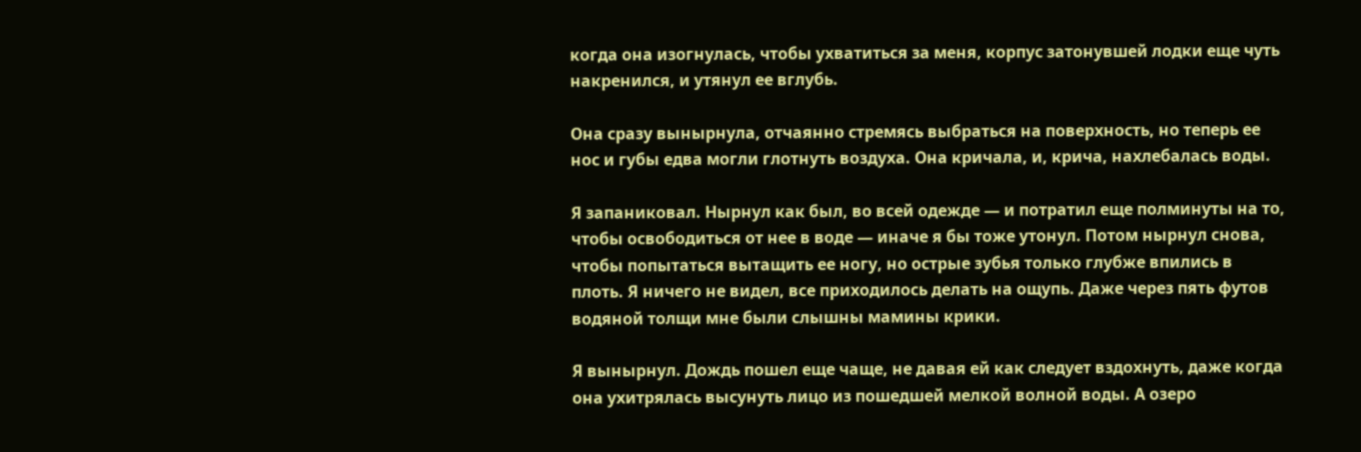когда она изогнулась, чтобы ухватиться за меня, корпус затонувшей лодки еще чуть накренился, и утянул ее вглубь.

Она сразу вынырнула, отчаянно стремясь выбраться на поверхность, но теперь ее нос и губы едва могли глотнуть воздуха. Она кричала, и, крича, нахлебалась воды.

Я запаниковал. Нырнул как был, во всей одежде — и потратил еще полминуты на то, чтобы освободиться от нее в воде — иначе я бы тоже утонул. Потом нырнул снова, чтобы попытаться вытащить ее ногу, но острые зубья только глубже впились в плоть. Я ничего не видел, все приходилось делать на ощупь. Даже через пять футов водяной толщи мне были слышны мамины крики.

Я вынырнул. Дождь пошел еще чаще, не давая ей как следует вздохнуть, даже когда она ухитрялась высунуть лицо из пошедшей мелкой волной воды. А озеро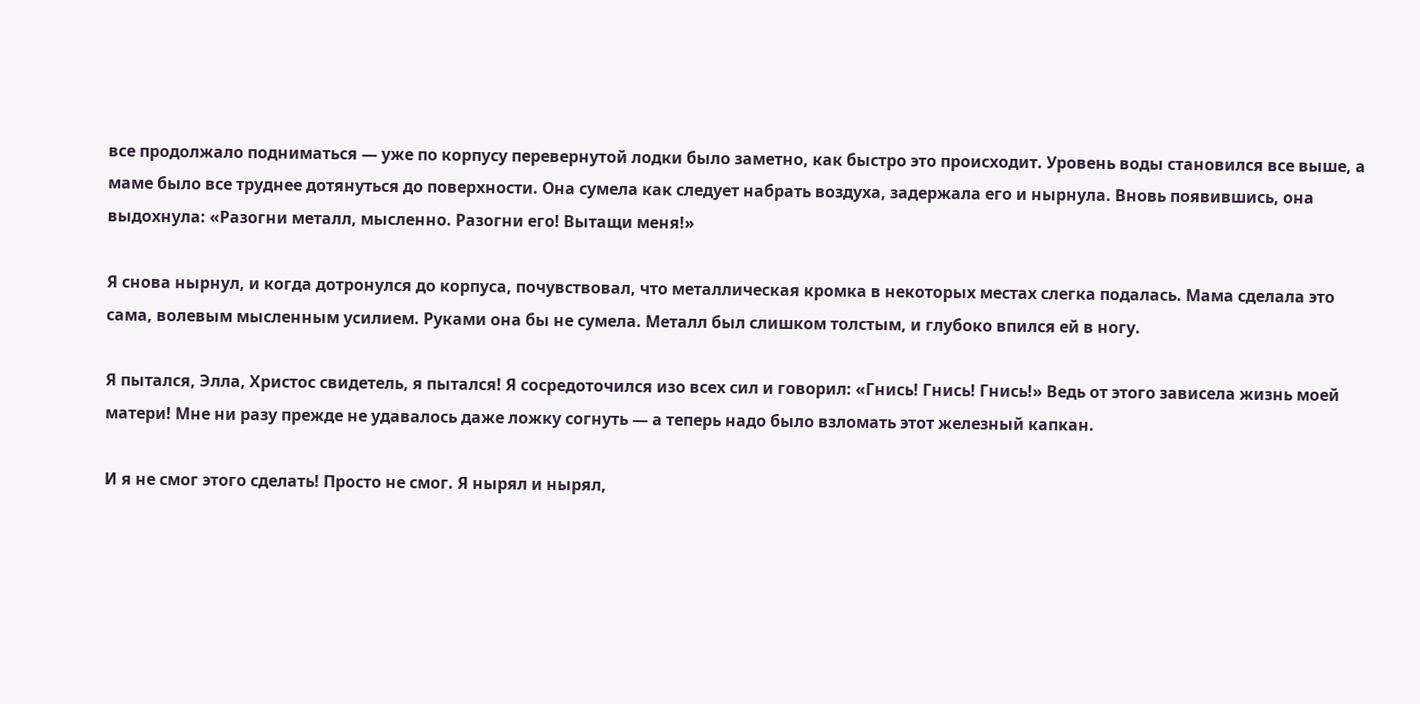все продолжало подниматься — уже по корпусу перевернутой лодки было заметно, как быстро это происходит. Уровень воды становился все выше, а маме было все труднее дотянуться до поверхности. Она сумела как следует набрать воздуха, задержала его и нырнула. Вновь появившись, она выдохнула: «Разогни металл, мысленно. Разогни его! Вытащи меня!»

Я снова нырнул, и когда дотронулся до корпуса, почувствовал, что металлическая кромка в некоторых местах слегка подалась. Мама сделала это сама, волевым мысленным усилием. Руками она бы не сумела. Металл был слишком толстым, и глубоко впился ей в ногу.

Я пытался, Элла, Христос свидетель, я пытался! Я сосредоточился изо всех сил и говорил: «Гнись! Гнись! Гнись!» Ведь от этого зависела жизнь моей матери! Мне ни разу прежде не удавалось даже ложку согнуть — а теперь надо было взломать этот железный капкан.

И я не смог этого сделать! Просто не смог. Я нырял и нырял,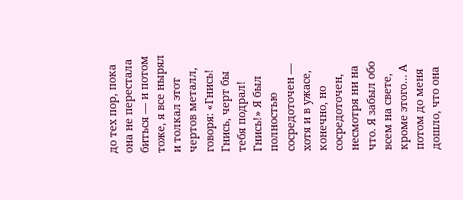до тех пор, пока она не перестала биться — и потом тоже, я все нырял и толкал этот чертов металл, говоря: «Гнись! Гнись, черт бы тебя подрал! Гнись!» Я был полностью сосредоточен — хотя и в ужасе, конечно, но сосредоточен, несмотря ни на что. Я забыл обо всем на свете, кроме этого… А потом до меня дошло, что она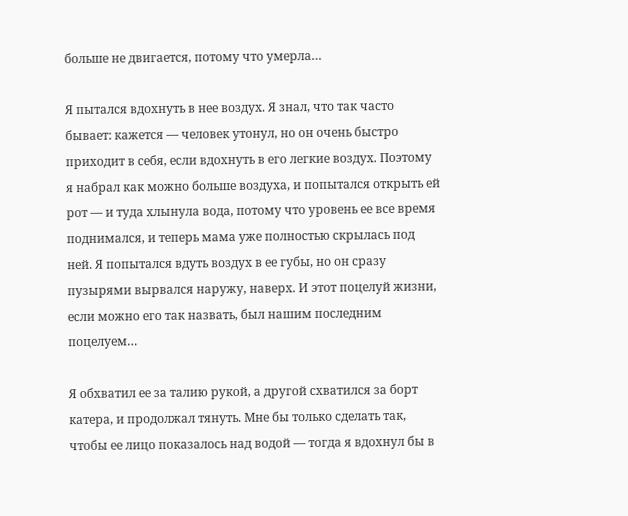больше не двигается, потому что умерла…

Я пытался вдохнуть в нее воздух. Я знал, что так часто бывает: кажется — человек утонул, но он очень быстро приходит в себя, если вдохнуть в его легкие воздух. Поэтому я набрал как можно больше воздуха, и попытался открыть ей рот — и туда хлынула вода, потому что уровень ее все время поднимался, и теперь мама уже полностью скрылась под ней. Я попытался вдуть воздух в ее губы, но он сразу пузырями вырвался наружу, наверх. И этот поцелуй жизни, если можно его так назвать, был нашим последним поцелуем…

Я обхватил ее за талию рукой, а другой схватился за борт катера, и продолжал тянуть. Мне бы только сделать так, чтобы ее лицо показалось над водой — тогда я вдохнул бы в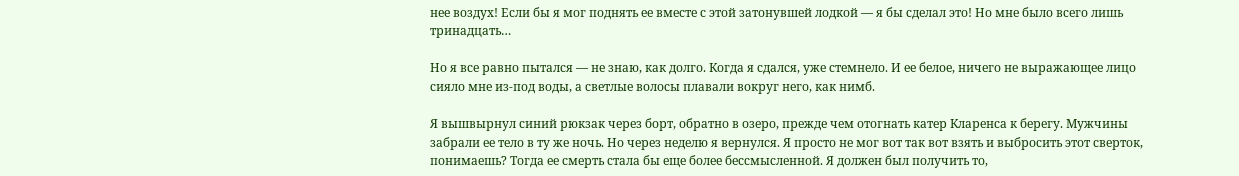нее воздух! Если бы я мог поднять ее вместе с этой затонувшей лодкой — я бы сделал это! Но мне было всего лишь тринадцать…

Но я все равно пытался — не знаю, как долго. Когда я сдался, уже стемнело. И ее белое, ничего не выражающее лицо сияло мне из-под воды, а светлые волосы плавали вокруг него, как нимб.

Я вышвырнул синий рюкзак через борт, обратно в озеро, прежде чем отогнать катер Кларенса к берегу. Мужчины забрали ее тело в ту же ночь. Но через неделю я вернулся. Я просто не мог вот так вот взять и выбросить этот сверток, понимаешь? Тогда ее смерть стала бы еще более бессмысленной. Я должен был получить то,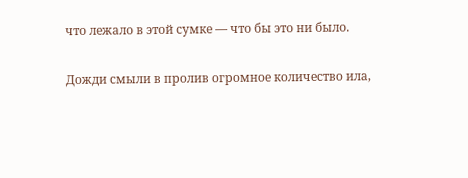что лежало в этой сумке — что бы это ни было.

Дожди смыли в пролив огромное количество ила,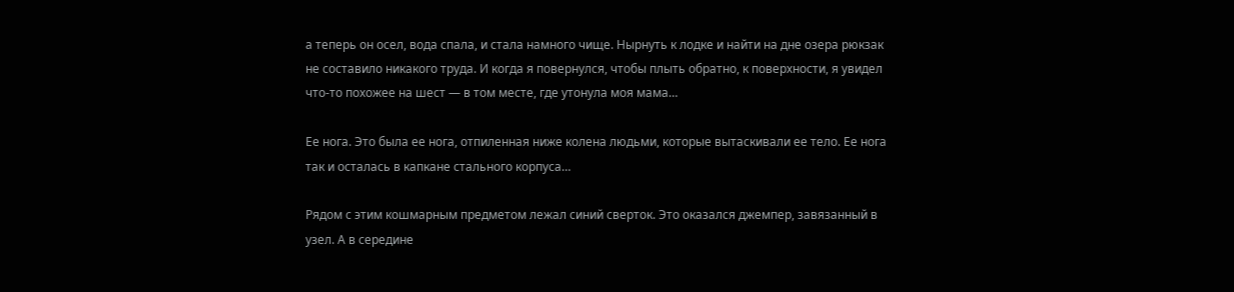а теперь он осел, вода спала, и стала намного чище. Нырнуть к лодке и найти на дне озера рюкзак не составило никакого труда. И когда я повернулся, чтобы плыть обратно, к поверхности, я увидел что-то похожее на шест — в том месте, где утонула моя мама…

Ее нога. Это была ее нога, отпиленная ниже колена людьми, которые вытаскивали ее тело. Ее нога так и осталась в капкане стального корпуса…

Рядом с этим кошмарным предметом лежал синий сверток. Это оказался джемпер, завязанный в узел. А в середине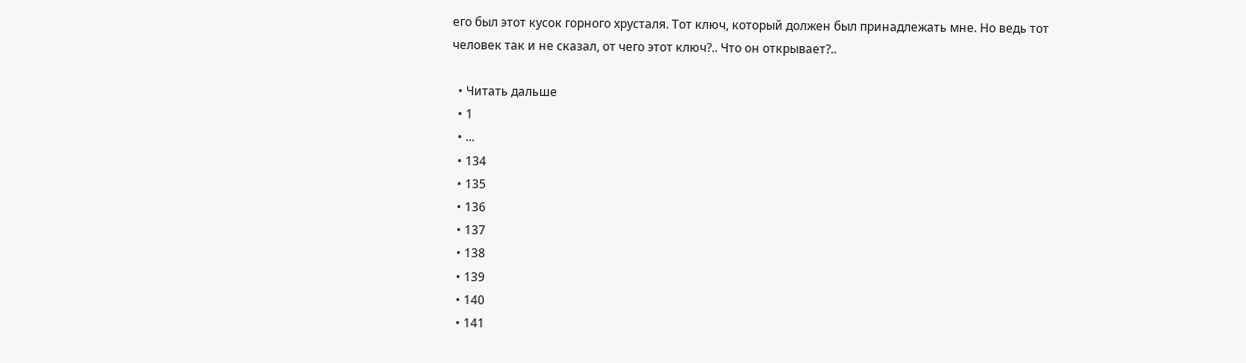его был этот кусок горного хрусталя. Тот ключ, который должен был принадлежать мне. Но ведь тот человек так и не сказал, от чего этот ключ?.. Что он открывает?..

  • Читать дальше
  • 1
  • ...
  • 134
  • 135
  • 136
  • 137
  • 138
  • 139
  • 140
  • 141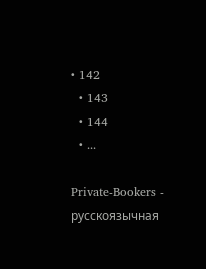• 142
  • 143
  • 144
  • ...

Private-Bookers - русскоязычная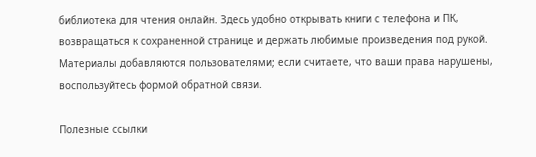библиотека для чтения онлайн. Здесь удобно открывать книги с телефона и ПК, возвращаться к сохраненной странице и держать любимые произведения под рукой. Материалы добавляются пользователями; если считаете, что ваши права нарушены, воспользуйтесь формой обратной связи.

Полезные ссылки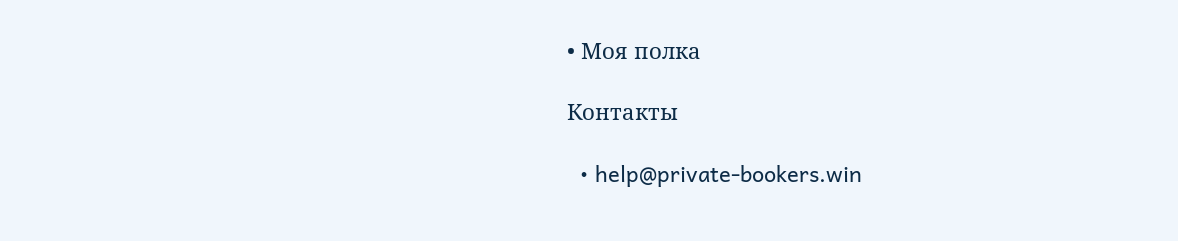• Моя полка

Контакты

  • help@private-bookers.win